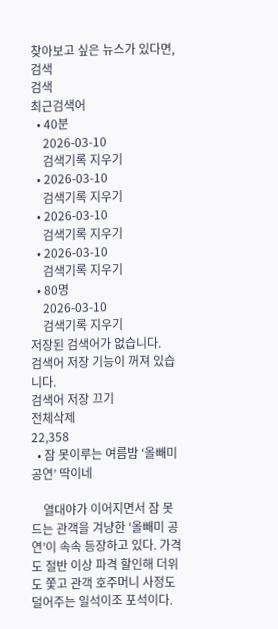찾아보고 싶은 뉴스가 있다면, 검색
검색
최근검색어
  • 40분
    2026-03-10
    검색기록 지우기
  • 2026-03-10
    검색기록 지우기
  • 2026-03-10
    검색기록 지우기
  • 2026-03-10
    검색기록 지우기
  • 80명
    2026-03-10
    검색기록 지우기
저장된 검색어가 없습니다.
검색어 저장 기능이 꺼져 있습니다.
검색어 저장 끄기
전체삭제
22,358
  • 잠 못이루는 여름밤 ‘올빼미공연’ 딱이네

    열대야가 이어지면서 잠 못 드는 관객을 겨냥한 ‘올빼미 공연’이 속속 등장하고 있다. 가격도 절반 이상 파격 할인해 더위도 쫓고 관객 호주머니 사정도 덜어주는 일석이조 포석이다.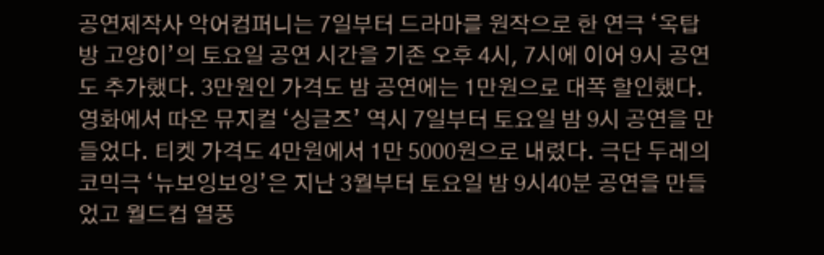공연제작사 악어컴퍼니는 7일부터 드라마를 원작으로 한 연극 ‘옥탑방 고양이’의 토요일 공연 시간을 기존 오후 4시, 7시에 이어 9시 공연도 추가했다. 3만원인 가격도 밤 공연에는 1만원으로 대폭 할인했다. 영화에서 따온 뮤지컬 ‘싱글즈’ 역시 7일부터 토요일 밤 9시 공연을 만들었다. 티켓 가격도 4만원에서 1만 5000원으로 내렸다. 극단 두레의 코믹극 ‘뉴보잉보잉’은 지난 3월부터 토요일 밤 9시40분 공연을 만들었고 월드컵 열풍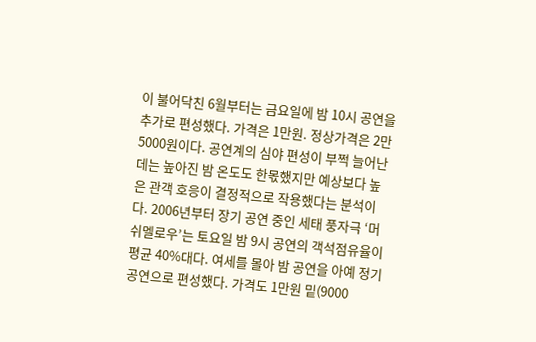이 불어닥친 6월부터는 금요일에 밤 10시 공연을 추가로 편성했다. 가격은 1만원. 정상가격은 2만 5000원이다. 공연계의 심야 편성이 부쩍 늘어난 데는 높아진 밤 온도도 한몫했지만 예상보다 높은 관객 호응이 결정적으로 작용했다는 분석이다. 2006년부터 장기 공연 중인 세태 풍자극 ‘머쉬멜로우’는 토요일 밤 9시 공연의 객석점유율이 평균 40%대다. 여세를 몰아 밤 공연을 아예 정기공연으로 편성했다. 가격도 1만원 밑(9000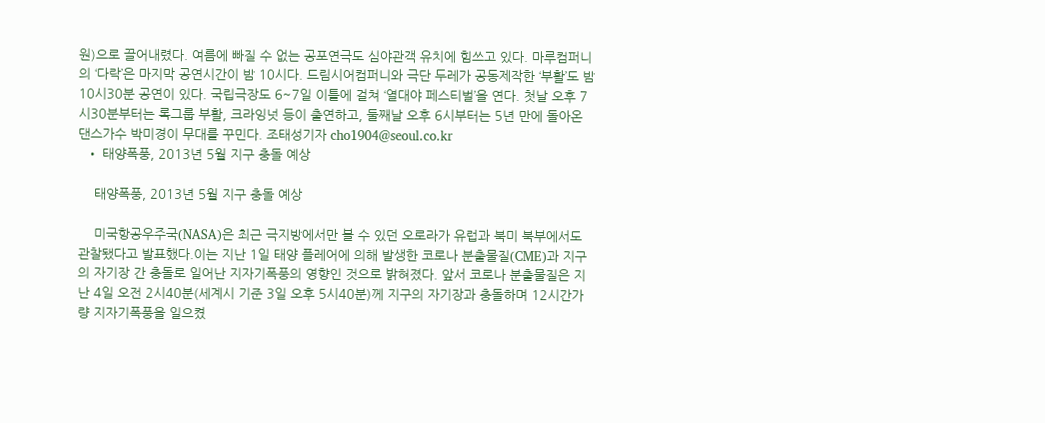원)으로 끌어내렸다. 여름에 빠질 수 없는 공포연극도 심야관객 유치에 힘쓰고 있다. 마루컴퍼니의 ‘다락’은 마지막 공연시간이 밤 10시다. 드림시어컴퍼니와 극단 두레가 공동제작한 ‘부활’도 밤 10시30분 공연이 있다. 국립극장도 6~7일 이틀에 걸쳐 ‘열대야 페스티벌’을 연다. 첫날 오후 7시30분부터는 록그룹 부활, 크라잉넛 등이 출연하고, 둘째날 오후 6시부터는 5년 만에 돌아온 댄스가수 박미경이 무대를 꾸민다. 조태성기자 cho1904@seoul.co.kr
  • 태양폭풍, 2013년 5월 지구 충돌 예상

    태양폭풍, 2013년 5월 지구 충돌 예상

    미국항공우주국(NASA)은 최근 극지방에서만 볼 수 있던 오로라가 유럽과 북미 북부에서도 관찰됐다고 발표했다.이는 지난 1일 태양 플레어에 의해 발생한 코로나 분출물질(CME)과 지구의 자기장 간 충돌로 일어난 지자기폭풍의 영향인 것으로 밝혀졌다. 앞서 코로나 분출물질은 지난 4일 오전 2시40분(세계시 기준 3일 오후 5시40분)께 지구의 자기장과 충돌하며 12시간가량 지자기폭풍을 일으켰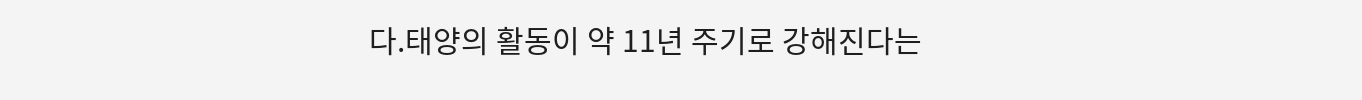다.태양의 활동이 약 11년 주기로 강해진다는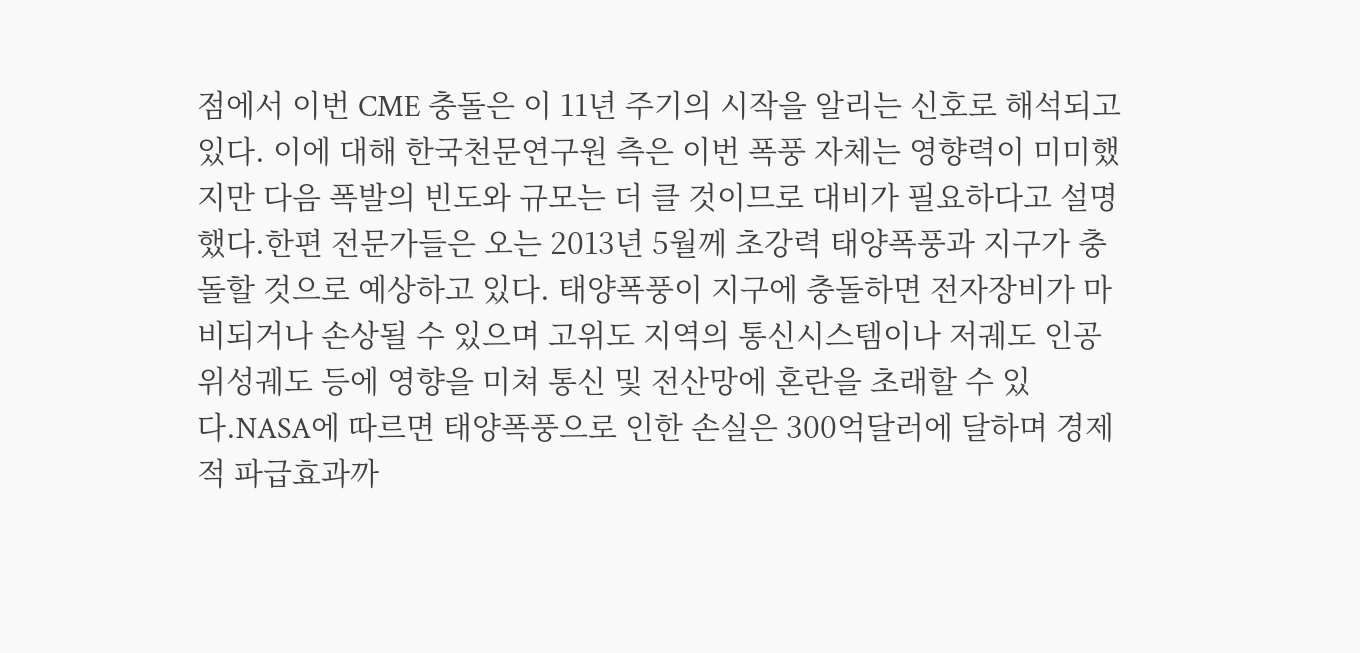점에서 이번 CME 충돌은 이 11년 주기의 시작을 알리는 신호로 해석되고 있다. 이에 대해 한국천문연구원 측은 이번 폭풍 자체는 영향력이 미미했지만 다음 폭발의 빈도와 규모는 더 클 것이므로 대비가 필요하다고 설명했다.한편 전문가들은 오는 2013년 5월께 초강력 태양폭풍과 지구가 충돌할 것으로 예상하고 있다. 태양폭풍이 지구에 충돌하면 전자장비가 마비되거나 손상될 수 있으며 고위도 지역의 통신시스템이나 저궤도 인공위성궤도 등에 영향을 미쳐 통신 및 전산망에 혼란을 초래할 수 있다.NASA에 따르면 태양폭풍으로 인한 손실은 300억달러에 달하며 경제적 파급효과까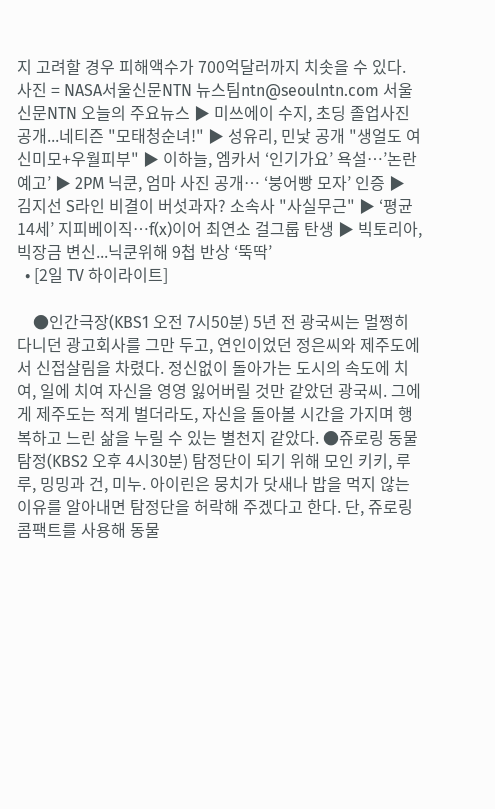지 고려할 경우 피해액수가 700억달러까지 치솟을 수 있다. 사진 = NASA서울신문NTN 뉴스팀ntn@seoulntn.com 서울신문NTN 오늘의 주요뉴스 ▶ 미쓰에이 수지, 초딩 졸업사진 공개...네티즌 "모태청순녀!" ▶ 성유리, 민낯 공개 "생얼도 여신미모+우월피부" ▶ 이하늘, 엠카서 ‘인기가요’ 욕설…’논란예고’ ▶ 2PM 닉쿤, 엄마 사진 공개… ‘붕어빵 모자’ 인증 ▶ 김지선 S라인 비결이 버섯과자? 소속사 "사실무근" ▶ ‘평균 14세’ 지피베이직…f(x)이어 최연소 걸그룹 탄생 ▶ 빅토리아, 빅장금 변신...닉쿤위해 9첩 반상 ‘뚝딱’
  • [2일 TV 하이라이트]

    ●인간극장(KBS1 오전 7시50분) 5년 전 광국씨는 멀쩡히 다니던 광고회사를 그만 두고, 연인이었던 정은씨와 제주도에서 신접살림을 차렸다. 정신없이 돌아가는 도시의 속도에 치여, 일에 치여 자신을 영영 잃어버릴 것만 같았던 광국씨. 그에게 제주도는 적게 벌더라도, 자신을 돌아볼 시간을 가지며 행복하고 느린 삶을 누릴 수 있는 별천지 같았다. ●쥬로링 동물탐정(KBS2 오후 4시30분) 탐정단이 되기 위해 모인 키키, 루루, 밍밍과 건, 미누. 아이린은 뭉치가 닷새나 밥을 먹지 않는 이유를 알아내면 탐정단을 허락해 주겠다고 한다. 단, 쥬로링 콤팩트를 사용해 동물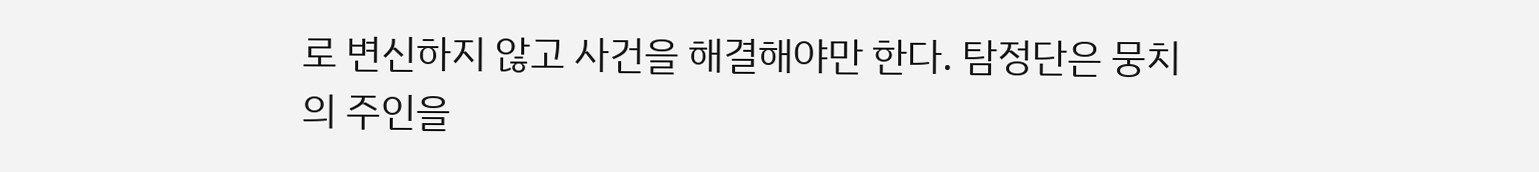로 변신하지 않고 사건을 해결해야만 한다. 탐정단은 뭉치의 주인을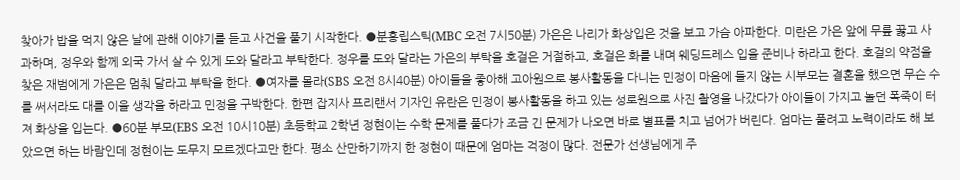찾아가 밥을 먹지 않은 날에 관해 이야기를 듣고 사건을 풀기 시작한다. ●분홍립스틱(MBC 오전 7시50분) 가은은 나리가 화상입은 것을 보고 가슴 아파한다. 미란은 가은 앞에 무릎 꿇고 사과하며, 정우와 함께 외국 가서 살 수 있게 도와 달라고 부탁한다. 정우를 도와 달라는 가은의 부탁을 호걸은 거절하고, 호걸은 화를 내며 웨딩드레스 입을 준비나 하라고 한다. 호걸의 약점을 찾은 재범에게 가은은 멈춰 달라고 부탁을 한다. ●여자를 몰라(SBS 오전 8시40분) 아이들을 좋아해 고아원으로 봉사활동을 다니는 민정이 마음에 들지 않는 시부모는 결혼을 했으면 무슨 수를 써서라도 대를 이을 생각을 하라고 민정을 구박한다. 한편 잡지사 프리랜서 기자인 유란은 민정이 봉사활동을 하고 있는 성로원으로 사진 촬영을 나갔다가 아이들이 가지고 놀던 폭죽이 터져 화상을 입는다. ●60분 부모(EBS 오전 10시10분) 초등학교 2학년 정현이는 수학 문제를 풀다가 조금 긴 문제가 나오면 바로 별표를 치고 넘어가 버린다. 엄마는 풀려고 노력이라도 해 보았으면 하는 바람인데 정현이는 도무지 모르겠다고만 한다. 평소 산만하기까지 한 정현이 때문에 엄마는 걱정이 많다. 전문가 선생님에게 주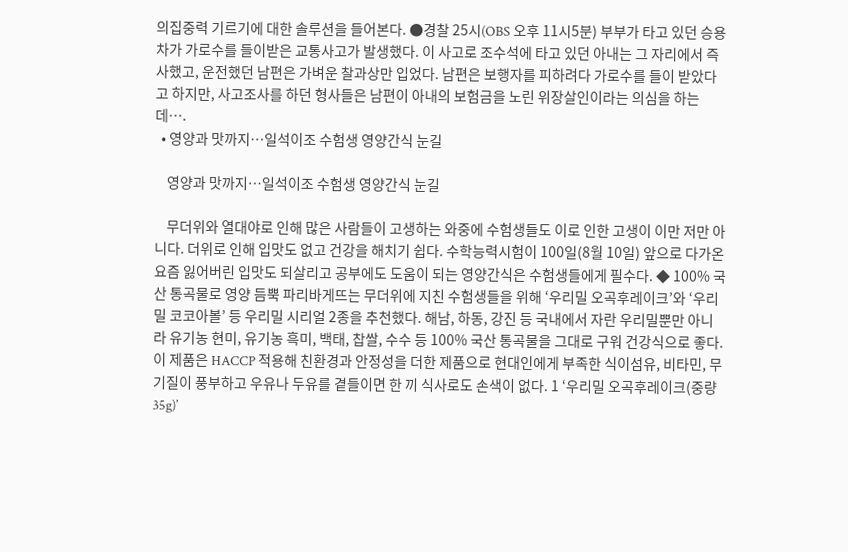의집중력 기르기에 대한 솔루션을 들어본다. ●경찰 25시(OBS 오후 11시5분) 부부가 타고 있던 승용차가 가로수를 들이받은 교통사고가 발생했다. 이 사고로 조수석에 타고 있던 아내는 그 자리에서 즉사했고, 운전했던 남편은 가벼운 찰과상만 입었다. 남편은 보행자를 피하려다 가로수를 들이 받았다고 하지만, 사고조사를 하던 형사들은 남편이 아내의 보험금을 노린 위장살인이라는 의심을 하는데….
  • 영양과 맛까지…일석이조 수험생 영양간식 눈길

    영양과 맛까지…일석이조 수험생 영양간식 눈길

    무더위와 열대야로 인해 많은 사람들이 고생하는 와중에 수험생들도 이로 인한 고생이 이만 저만 아니다. 더위로 인해 입맛도 없고 건강을 해치기 쉽다. 수학능력시험이 100일(8월 10일) 앞으로 다가온 요즘 잃어버린 입맛도 되살리고 공부에도 도움이 되는 영양간식은 수험생들에게 필수다. ◆ 100% 국산 통곡물로 영양 듬뿍 파리바게뜨는 무더위에 지친 수험생들을 위해 ‘우리밀 오곡후레이크’와 ‘우리밀 코코아볼’ 등 우리밀 시리얼 2종을 추천했다. 해남, 하동, 강진 등 국내에서 자란 우리밀뿐만 아니라 유기농 현미, 유기농 흑미, 백태, 찹쌀, 수수 등 100% 국산 통곡물을 그대로 구워 건강식으로 좋다. 이 제품은 HACCP 적용해 친환경과 안정성을 더한 제품으로 현대인에게 부족한 식이섬유, 비타민, 무기질이 풍부하고 우유나 두유를 곁들이면 한 끼 식사로도 손색이 없다. 1 ‘우리밀 오곡후레이크(중량 35g)’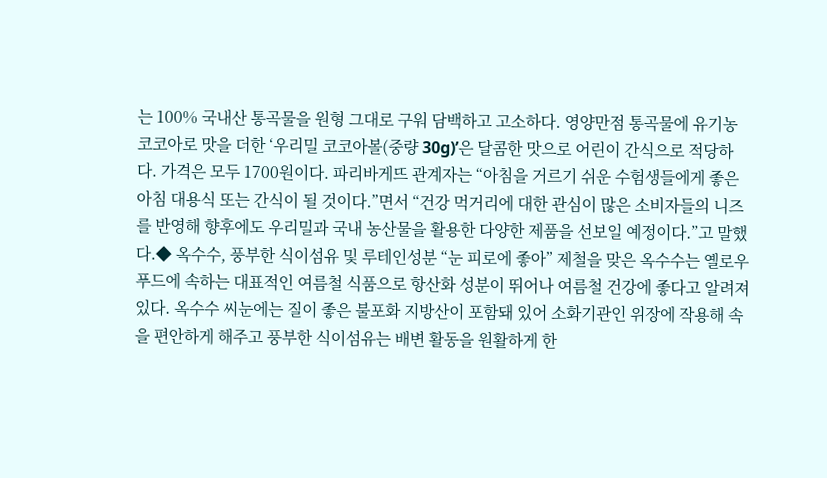는 100% 국내산 통곡물을 원형 그대로 구워 담백하고 고소하다. 영양만점 통곡물에 유기농 코코아로 맛을 더한 ‘우리밀 코코아볼(중량 30g)’은 달콤한 맛으로 어린이 간식으로 적당하다. 가격은 모두 1700원이다. 파리바게뜨 관계자는 “아침을 거르기 쉬운 수험생들에게 좋은 아침 대용식 또는 간식이 될 것이다.”면서 “건강 먹거리에 대한 관심이 많은 소비자들의 니즈를 반영해 향후에도 우리밀과 국내 농산물을 활용한 다양한 제품을 선보일 예정이다.”고 말했다.◆ 옥수수, 풍부한 식이섬유 및 루테인성분 “눈 피로에 좋아” 제철을 맞은 옥수수는 옐로우 푸드에 속하는 대표적인 여름철 식품으로 항산화 성분이 뛰어나 여름철 건강에 좋다고 알려져 있다. 옥수수 씨눈에는 질이 좋은 불포화 지방산이 포함돼 있어 소화기관인 위장에 작용해 속을 편안하게 해주고 풍부한 식이섬유는 배변 활동을 원활하게 한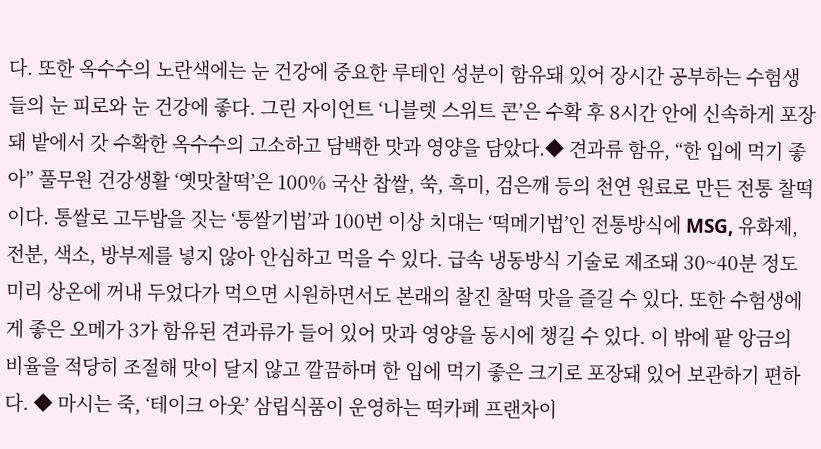다. 또한 옥수수의 노란색에는 눈 건강에 중요한 루테인 성분이 함유돼 있어 장시간 공부하는 수험생들의 눈 피로와 눈 건강에 좋다. 그린 자이언트 ‘니블렛 스위트 콘’은 수확 후 8시간 안에 신속하게 포장돼 밭에서 갓 수확한 옥수수의 고소하고 담백한 맛과 영양을 담았다.◆ 견과류 함유, “한 입에 먹기 좋아” 풀무원 건강생활 ‘옛맛찰떡’은 100% 국산 찹쌀, 쑥, 흑미, 검은깨 등의 천연 원료로 만든 전통 찰떡이다. 통쌀로 고두밥을 짓는 ‘통쌀기법’과 100번 이상 치대는 ‘떡메기법’인 전통방식에 MSG, 유화제, 전분, 색소, 방부제를 넣지 않아 안심하고 먹을 수 있다. 급속 냉동방식 기술로 제조돼 30~40분 정도 미리 상온에 꺼내 두었다가 먹으면 시원하면서도 본래의 찰진 찰떡 맛을 즐길 수 있다. 또한 수험생에게 좋은 오메가 3가 함유된 견과류가 들어 있어 맛과 영양을 동시에 챙길 수 있다. 이 밖에 팥 앙금의 비율을 적당히 조절해 맛이 달지 않고 깔끔하며 한 입에 먹기 좋은 크기로 포장돼 있어 보관하기 편하다. ◆ 마시는 죽, ‘테이크 아웃’ 삼립식품이 운영하는 떡카페 프랜차이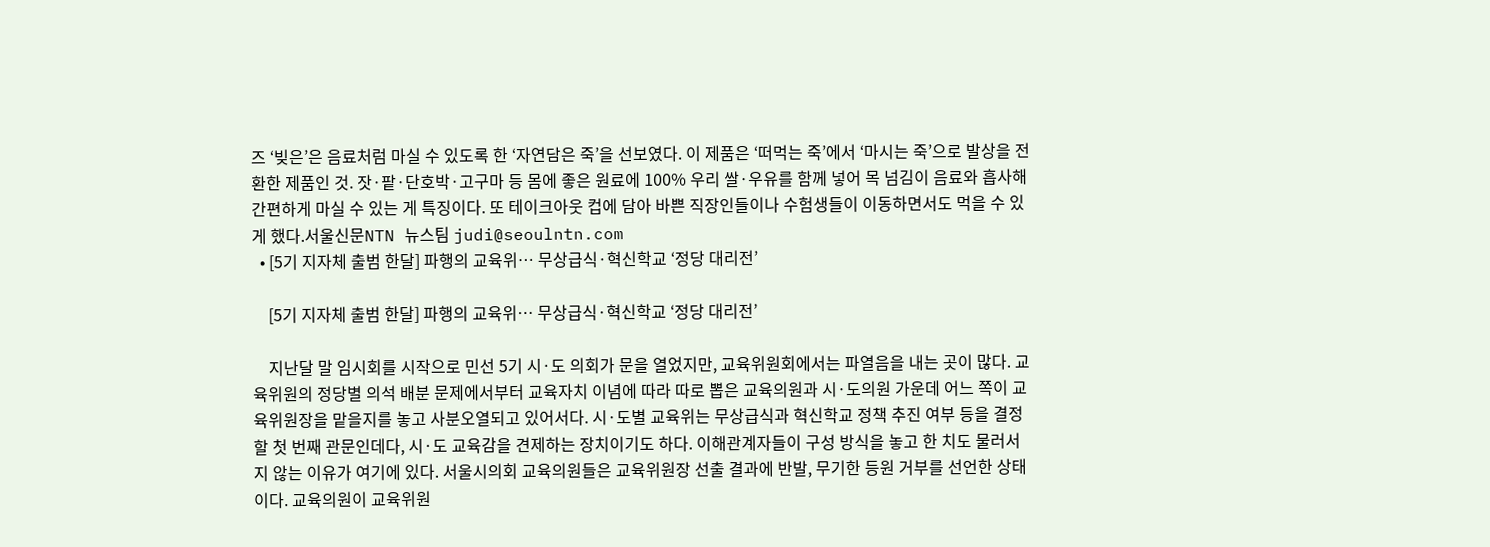즈 ‘빚은’은 음료처럼 마실 수 있도록 한 ‘자연담은 죽’을 선보였다. 이 제품은 ‘떠먹는 죽’에서 ‘마시는 죽’으로 발상을 전환한 제품인 것. 잣·팥·단호박·고구마 등 몸에 좋은 원료에 100% 우리 쌀·우유를 함께 넣어 목 넘김이 음료와 흡사해 간편하게 마실 수 있는 게 특징이다. 또 테이크아웃 컵에 담아 바쁜 직장인들이나 수험생들이 이동하면서도 먹을 수 있게 했다.서울신문NTN 뉴스팀 judi@seoulntn.com
  • [5기 지자체 출범 한달] 파행의 교육위… 무상급식·혁신학교 ‘정당 대리전’

    [5기 지자체 출범 한달] 파행의 교육위… 무상급식·혁신학교 ‘정당 대리전’

    지난달 말 임시회를 시작으로 민선 5기 시·도 의회가 문을 열었지만, 교육위원회에서는 파열음을 내는 곳이 많다. 교육위원의 정당별 의석 배분 문제에서부터 교육자치 이념에 따라 따로 뽑은 교육의원과 시·도의원 가운데 어느 쪽이 교육위원장을 맡을지를 놓고 사분오열되고 있어서다. 시·도별 교육위는 무상급식과 혁신학교 정책 추진 여부 등을 결정할 첫 번째 관문인데다, 시·도 교육감을 견제하는 장치이기도 하다. 이해관계자들이 구성 방식을 놓고 한 치도 물러서지 않는 이유가 여기에 있다. 서울시의회 교육의원들은 교육위원장 선출 결과에 반발, 무기한 등원 거부를 선언한 상태이다. 교육의원이 교육위원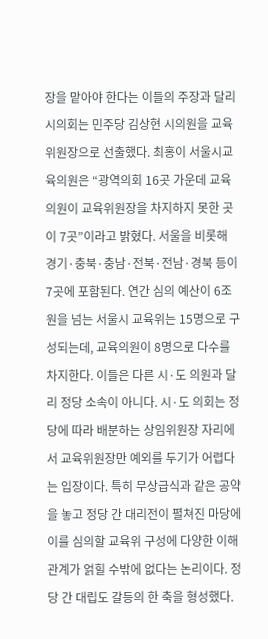장을 맡아야 한다는 이들의 주장과 달리 시의회는 민주당 김상현 시의원을 교육위원장으로 선출했다. 최홍이 서울시교육의원은 “광역의회 16곳 가운데 교육의원이 교육위원장을 차지하지 못한 곳이 7곳”이라고 밝혔다. 서울을 비롯해 경기·충북·충남·전북·전남·경북 등이 7곳에 포함된다. 연간 심의 예산이 6조원을 넘는 서울시 교육위는 15명으로 구성되는데, 교육의원이 8명으로 다수를 차지한다. 이들은 다른 시·도 의원과 달리 정당 소속이 아니다. 시·도 의회는 정당에 따라 배분하는 상임위원장 자리에서 교육위원장만 예외를 두기가 어렵다는 입장이다. 특히 무상급식과 같은 공약을 놓고 정당 간 대리전이 펼쳐진 마당에 이를 심의할 교육위 구성에 다양한 이해관계가 얽힐 수밖에 없다는 논리이다. 정당 간 대립도 갈등의 한 축을 형성했다.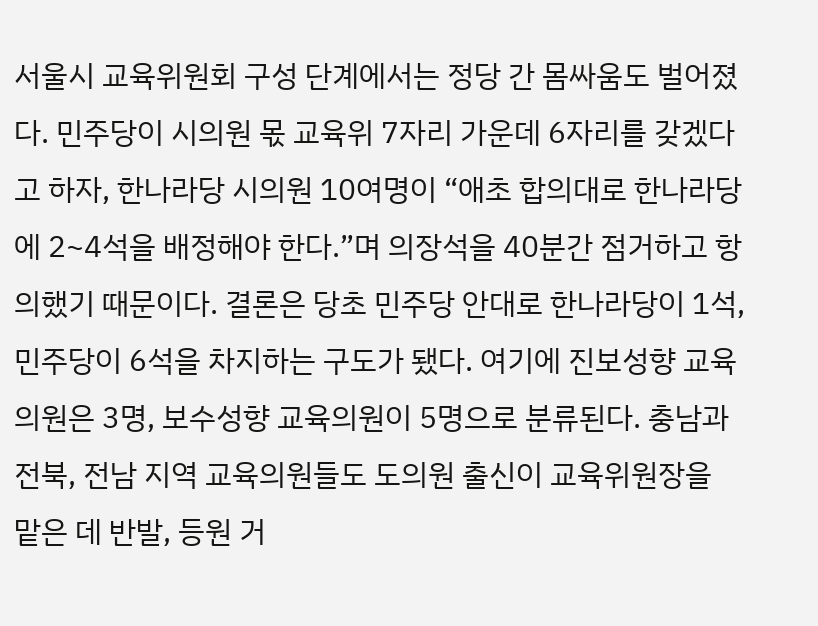서울시 교육위원회 구성 단계에서는 정당 간 몸싸움도 벌어졌다. 민주당이 시의원 몫 교육위 7자리 가운데 6자리를 갖겠다고 하자, 한나라당 시의원 10여명이 “애초 합의대로 한나라당에 2~4석을 배정해야 한다.”며 의장석을 40분간 점거하고 항의했기 때문이다. 결론은 당초 민주당 안대로 한나라당이 1석, 민주당이 6석을 차지하는 구도가 됐다. 여기에 진보성향 교육의원은 3명, 보수성향 교육의원이 5명으로 분류된다. 충남과 전북, 전남 지역 교육의원들도 도의원 출신이 교육위원장을 맡은 데 반발, 등원 거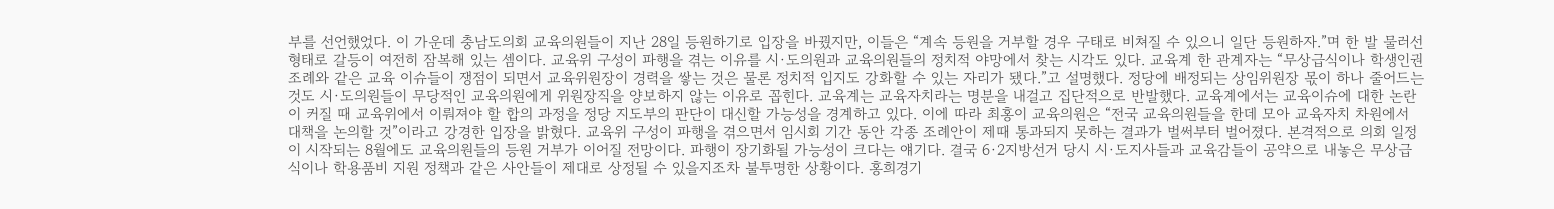부를 선언했었다. 이 가운데 충남도의회 교육의원들이 지난 28일 등원하기로 입장을 바꿨지만, 이들은 “계속 등원을 거부할 경우 구태로 비쳐질 수 있으니 일단 등원하자.”며 한 발 물러선 형태로 갈등이 여전히 잠복해 있는 셈이다. 교육위 구성이 파행을 겪는 이유를 시·도의원과 교육의원들의 정치적 야망에서 찾는 시각도 있다. 교육계 한 관계자는 “무상급식이나 학생인권조례와 같은 교육 이슈들이 쟁점이 되면서 교육위원장이 경력을 쌓는 것은 물론 정치적 입지도 강화할 수 있는 자리가 됐다.”고 설명했다. 정당에 배정되는 상임위원장 몫이 하나 줄어드는 것도 시·도의원들이 무당적인 교육의원에게 위원장직을 양보하지 않는 이유로 꼽힌다. 교육계는 교육자치라는 명분을 내걸고 집단적으로 반발했다. 교육계에서는 교육이슈에 대한 논란이 커질 때 교육위에서 이뤄져야 할 합의 과정을 정당 지도부의 판단이 대신할 가능성을 경계하고 있다. 이에 따라 최홍이 교육의원은 “전국 교육의원들을 한데 모아 교육자치 차원에서 대책을 논의할 것”이라고 강경한 입장을 밝혔다. 교육위 구성이 파행을 겪으면서 임시회 기간 동안 각종 조례안이 제때 통과되지 못하는 결과가 벌써부터 벌어졌다. 본격적으로 의회 일정이 시작되는 8월에도 교육의원들의 등원 거부가 이어질 전망이다. 파행이 장기화될 가능성이 크다는 얘기다. 결국 6·2지방선거 당시 시·도지사들과 교육감들이 공약으로 내놓은 무상급식이나 학용품비 지원 정책과 같은 사안들이 제대로 상정될 수 있을지조차 불투명한 상황이다. 홍희경기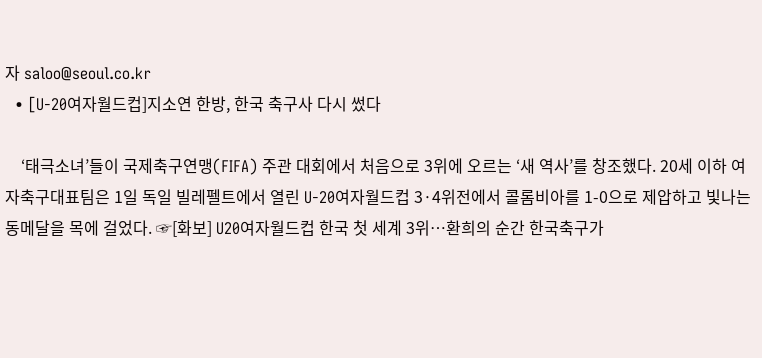자 saloo@seoul.co.kr
  • [U-20여자월드컵]지소연 한방, 한국 축구사 다시 썼다

    ‘태극소녀’들이 국제축구연맹(FIFA) 주관 대회에서 처음으로 3위에 오르는 ‘새 역사’를 창조했다. 20세 이하 여자축구대표팀은 1일 독일 빌레펠트에서 열린 U-20여자월드컵 3·4위전에서 콜롬비아를 1-0으로 제압하고 빛나는 동메달을 목에 걸었다. ☞[화보] U20여자월드컵 한국 첫 세계 3위…환희의 순간 한국축구가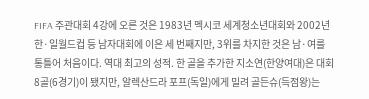FIFA 주관대회 4강에 오른 것은 1983년 멕시코 세계청소년대회와 2002년 한·일월드컵 등 남자대회에 이은 세 번째지만, 3위를 차지한 것은 남·여를 통틀어 처음이다. 역대 최고의 성적. 한 골을 추가한 지소연(한양여대)은 대회 8골(6경기)이 됐지만, 알렉산드라 포프(독일)에게 밀려 골든슈(득점왕)는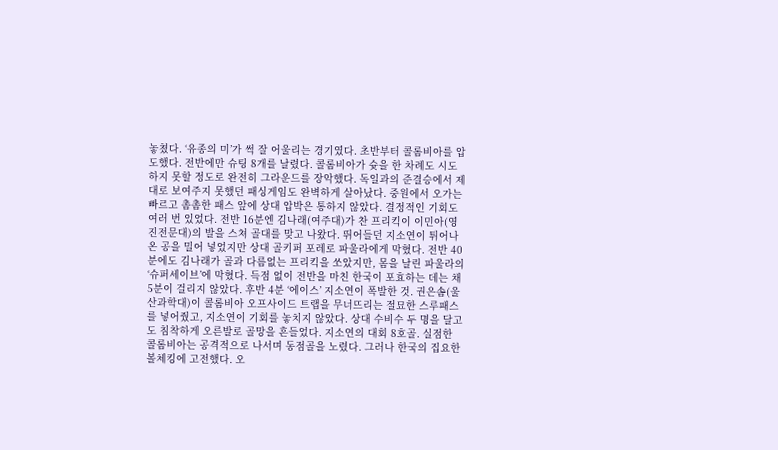놓쳤다. ‘유종의 미’가 썩 잘 어울리는 경기였다. 초반부터 콜롬비아를 압도했다. 전반에만 슈팅 8개를 날렸다. 콜롬비아가 슛을 한 차례도 시도하지 못할 정도로 완전히 그라운드를 장악했다. 독일과의 준결승에서 제대로 보여주지 못했던 패싱게임도 완벽하게 살아났다. 중원에서 오가는 빠르고 촘촘한 패스 앞에 상대 압박은 통하지 않았다. 결정적인 기회도 여러 번 있었다. 전반 16분엔 김나래(여주대)가 찬 프리킥이 이민아(영진전문대)의 발을 스쳐 골대를 맞고 나왔다. 뛰어들던 지소연이 튀어나온 공을 밀어 넣었지만 상대 골키퍼 포레로 파울라에게 막혔다. 전반 40분에도 김나래가 골과 다름없는 프리킥을 쏘았지만, 몸을 날린 파울라의 ‘슈퍼세이브’에 막혔다. 득점 없이 전반을 마친 한국이 포효하는 데는 채 5분이 걸리지 않았다. 후반 4분 ‘에이스’ 지소연이 폭발한 것. 권은솜(울산과학대)이 콜롬비아 오프사이드 트랩을 무너뜨리는 절묘한 스루패스를 넣어줬고, 지소연이 기회를 놓치지 않았다. 상대 수비수 두 명을 달고도 침착하게 오른발로 골망을 흔들었다. 지소연의 대회 8호골. 실점한 콜롬비아는 공격적으로 나서며 동점골을 노렸다. 그러나 한국의 집요한 볼체킹에 고전했다. 오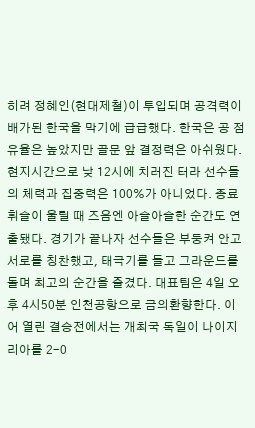히려 정혜인(현대제철)이 투입되며 공격력이 배가된 한국을 막기에 급급했다. 한국은 공 점유율은 높았지만 골문 앞 결정력은 아쉬웠다. 현지시간으로 낮 12시에 치러진 터라 선수들의 체력과 집중력은 100%가 아니었다. 종료휘슬이 울릴 때 즈음엔 아슬아슬한 순간도 연출됐다. 경기가 끝나자 선수들은 부둥켜 안고 서로를 칭찬했고, 태극기를 들고 그라운드를 돌며 최고의 순간을 즐겼다. 대표팀은 4일 오후 4시50분 인천공항으로 금의환향한다. 이어 열린 결승전에서는 개최국 독일이 나이지리아를 2-0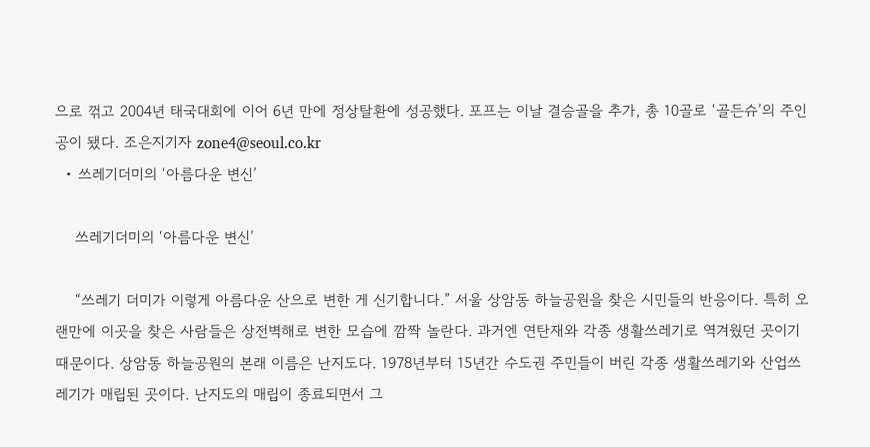으로 꺾고 2004년 태국대회에 이어 6년 만에 정상탈환에 성공했다. 포프는 이날 결승골을 추가, 총 10골로 ‘골든슈’의 주인공이 됐다. 조은지기자 zone4@seoul.co.kr
  • 쓰레기더미의 ‘아름다운 변신’

    쓰레기더미의 ‘아름다운 변신’

    “쓰레기 더미가 이렇게 아름다운 산으로 변한 게 신기합니다.” 서울 상암동 하늘공원을 찾은 시민들의 반응이다. 특히 오랜만에 이곳을 찾은 사람들은 상전벽해로 변한 모습에 깜짝 놀란다. 과거엔 연탄재와 각종 생활쓰레기로 역겨웠던 곳이기 때문이다. 상암동 하늘공원의 본래 이름은 난지도다. 1978년부터 15년간 수도권 주민들이 버린 각종 생활쓰레기와 산업쓰레기가 매립된 곳이다. 난지도의 매립이 종료되면서 그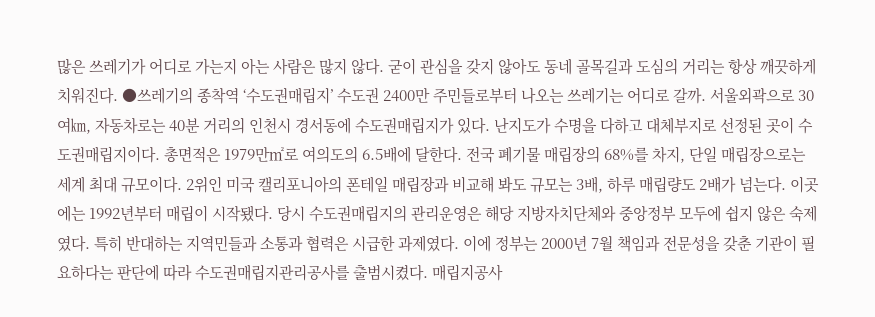많은 쓰레기가 어디로 가는지 아는 사람은 많지 않다. 굳이 관심을 갖지 않아도 동네 골목길과 도심의 거리는 항상 깨끗하게 치워진다. ●쓰레기의 종착역 ‘수도권매립지’ 수도권 2400만 주민들로부터 나오는 쓰레기는 어디로 갈까. 서울외곽으로 30여㎞, 자동차로는 40분 거리의 인천시 경서동에 수도권매립지가 있다. 난지도가 수명을 다하고 대체부지로 선정된 곳이 수도권매립지이다. 총면적은 1979만㎡로 여의도의 6.5배에 달한다. 전국 폐기물 매립장의 68%를 차지, 단일 매립장으로는 세계 최대 규모이다. 2위인 미국 캘리포니아의 폰테일 매립장과 비교해 봐도 규모는 3배, 하루 매립량도 2배가 넘는다. 이곳에는 1992년부터 매립이 시작됐다. 당시 수도권매립지의 관리운영은 해당 지방자치단체와 중앙정부 모두에 쉽지 않은 숙제였다. 특히 반대하는 지역민들과 소통과 협력은 시급한 과제였다. 이에 정부는 2000년 7월 책임과 전문성을 갖춘 기관이 필요하다는 판단에 따라 수도권매립지관리공사를 출범시켰다. 매립지공사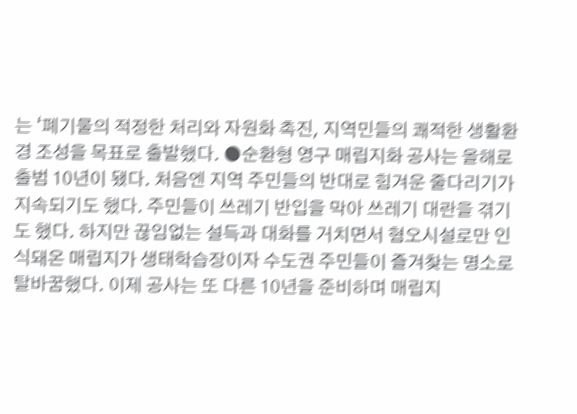는 ‘폐기물의 적정한 처리와 자원화 촉진, 지역민들의 쾌적한 생활환경 조성을 목표로 출발했다. ●순환형 영구 매립지화 공사는 올해로 출범 10년이 됐다. 처음엔 지역 주민들의 반대로 힘겨운 줄다리기가 지속되기도 했다. 주민들이 쓰레기 반입을 막아 쓰레기 대란을 겪기도 했다. 하지만 끊임없는 설득과 대화를 거치면서 혐오시설로만 인식돼온 매립지가 생태학습장이자 수도권 주민들이 즐겨찾는 명소로 탈바꿈했다. 이제 공사는 또 다른 10년을 준비하며 매립지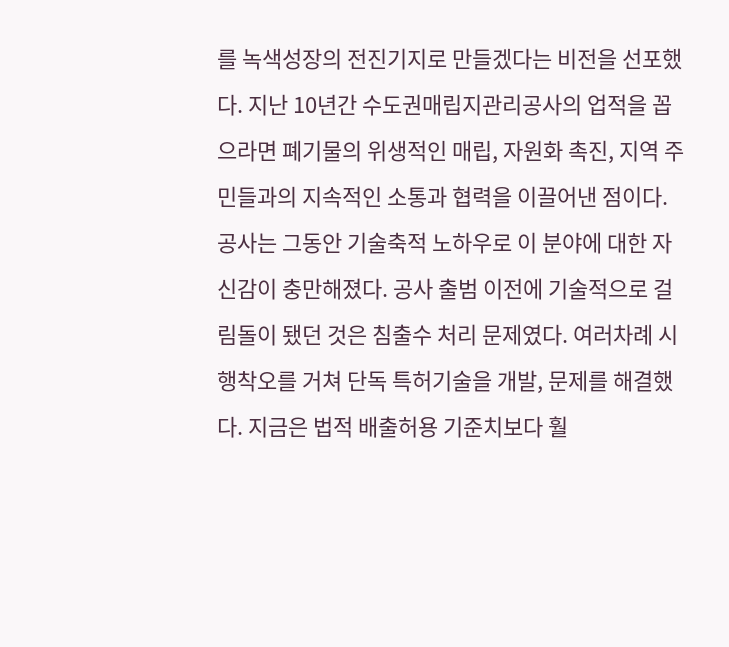를 녹색성장의 전진기지로 만들겠다는 비전을 선포했다. 지난 10년간 수도권매립지관리공사의 업적을 꼽으라면 폐기물의 위생적인 매립, 자원화 촉진, 지역 주민들과의 지속적인 소통과 협력을 이끌어낸 점이다. 공사는 그동안 기술축적 노하우로 이 분야에 대한 자신감이 충만해졌다. 공사 출범 이전에 기술적으로 걸림돌이 됐던 것은 침출수 처리 문제였다. 여러차례 시행착오를 거쳐 단독 특허기술을 개발, 문제를 해결했다. 지금은 법적 배출허용 기준치보다 훨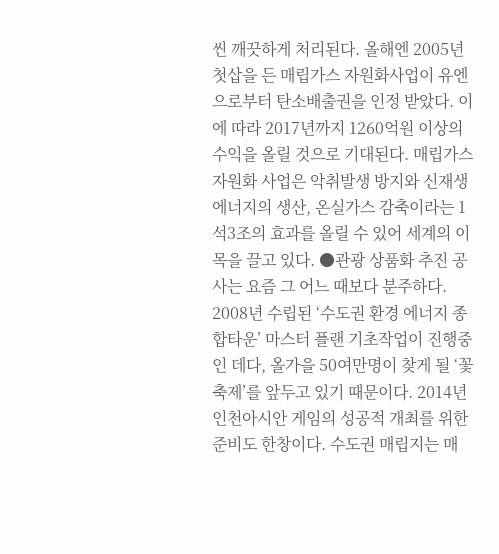씬 깨끗하게 처리된다. 올해엔 2005년 첫삽을 든 매립가스 자원화사업이 유엔으로부터 탄소배출권을 인정 받았다. 이에 따라 2017년까지 1260억원 이상의 수익을 올릴 것으로 기대된다. 매립가스자원화 사업은 악취발생 방지와 신재생에너지의 생산, 온실가스 감축이라는 1석3조의 효과를 올릴 수 있어 세계의 이목을 끌고 있다. ●관광 상품화 추진 공사는 요즘 그 어느 때보다 분주하다. 2008년 수립된 ‘수도권 환경 에너지 종합타운’ 마스터 플랜 기초작업이 진행중인 데다, 올가을 50여만명이 찾게 될 ‘꽃 축제’를 앞두고 있기 때문이다. 2014년 인천아시안 게임의 성공적 개최를 위한 준비도 한창이다. 수도권 매립지는 매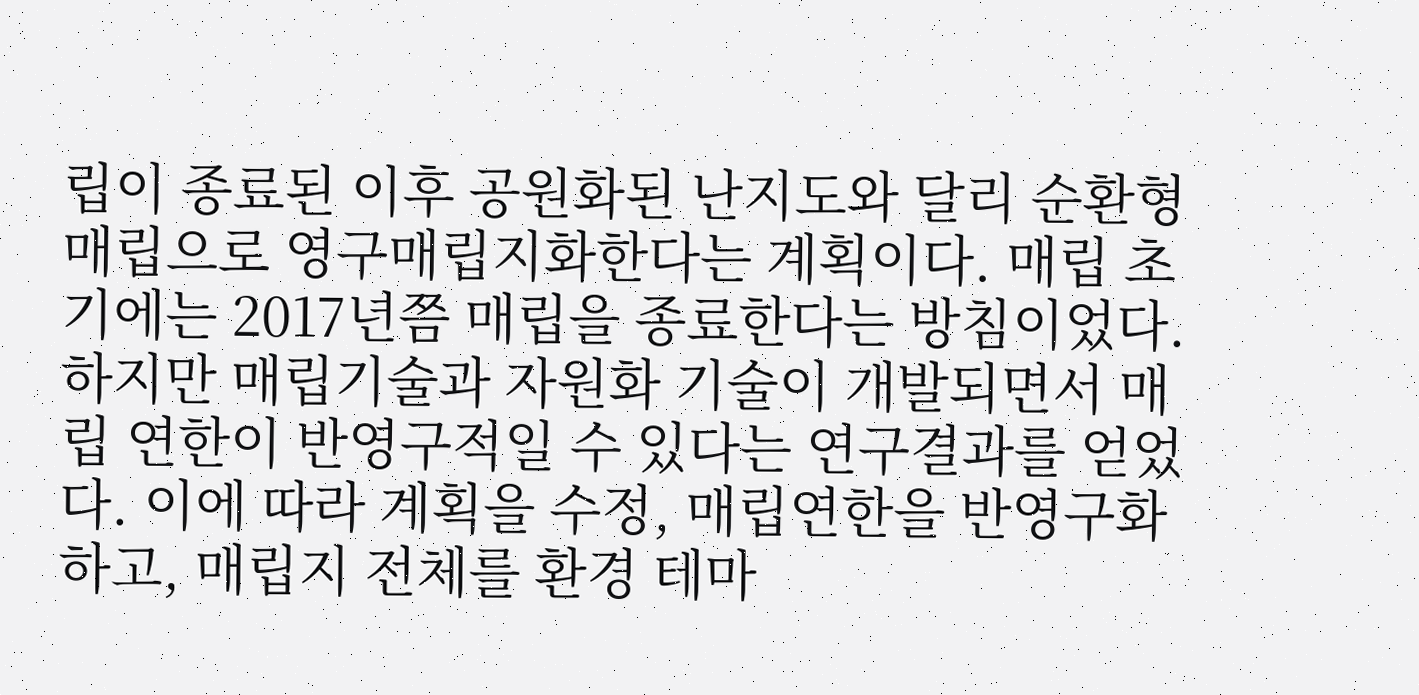립이 종료된 이후 공원화된 난지도와 달리 순환형 매립으로 영구매립지화한다는 계획이다. 매립 초기에는 2017년쯤 매립을 종료한다는 방침이었다. 하지만 매립기술과 자원화 기술이 개발되면서 매립 연한이 반영구적일 수 있다는 연구결과를 얻었다. 이에 따라 계획을 수정, 매립연한을 반영구화하고, 매립지 전체를 환경 테마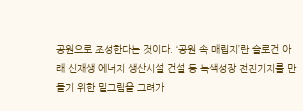공원으로 조성한다는 것이다. ‘공원 속 매립지’란 슬로건 아래 신재생 에너지 생산시설 건설 등 녹색성장 전진기지를 만들기 위한 밑그림을 그려가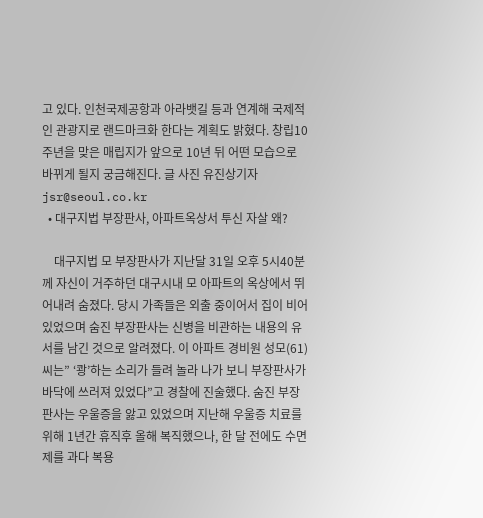고 있다. 인천국제공항과 아라뱃길 등과 연계해 국제적인 관광지로 랜드마크화 한다는 계획도 밝혔다. 창립10주년을 맞은 매립지가 앞으로 10년 뒤 어떤 모습으로 바뀌게 될지 궁금해진다. 글 사진 유진상기자 jsr@seoul.co.kr
  • 대구지법 부장판사, 아파트옥상서 투신 자살 왜?

    대구지법 모 부장판사가 지난달 31일 오후 5시40분께 자신이 거주하던 대구시내 모 아파트의 옥상에서 뛰어내려 숨졌다. 당시 가족들은 외출 중이어서 집이 비어있었으며 숨진 부장판사는 신병을 비관하는 내용의 유서를 남긴 것으로 알려졌다. 이 아파트 경비원 성모(61)씨는” ‘쾅’하는 소리가 들려 놀라 나가 보니 부장판사가 바닥에 쓰러져 있었다”고 경찰에 진술했다. 숨진 부장판사는 우울증을 앓고 있었으며 지난해 우울증 치료를 위해 1년간 휴직후 올해 복직했으나, 한 달 전에도 수면제를 과다 복용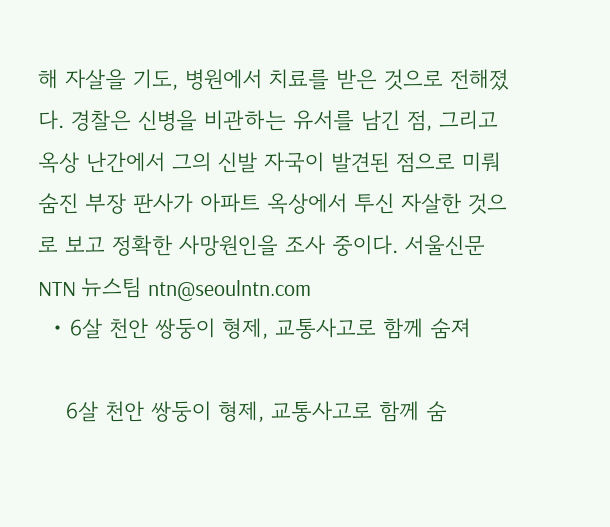해 자살을 기도, 병원에서 치료를 받은 것으로 전해졌다. 경찰은 신병을 비관하는 유서를 남긴 점, 그리고 옥상 난간에서 그의 신발 자국이 발견된 점으로 미뤄 숨진 부장 판사가 아파트 옥상에서 투신 자살한 것으로 보고 정확한 사망원인을 조사 중이다. 서울신문NTN 뉴스팀 ntn@seoulntn.com
  • 6살 천안 쌍둥이 형제, 교통사고로 함께 숨져

    6살 천안 쌍둥이 형제, 교통사고로 함께 숨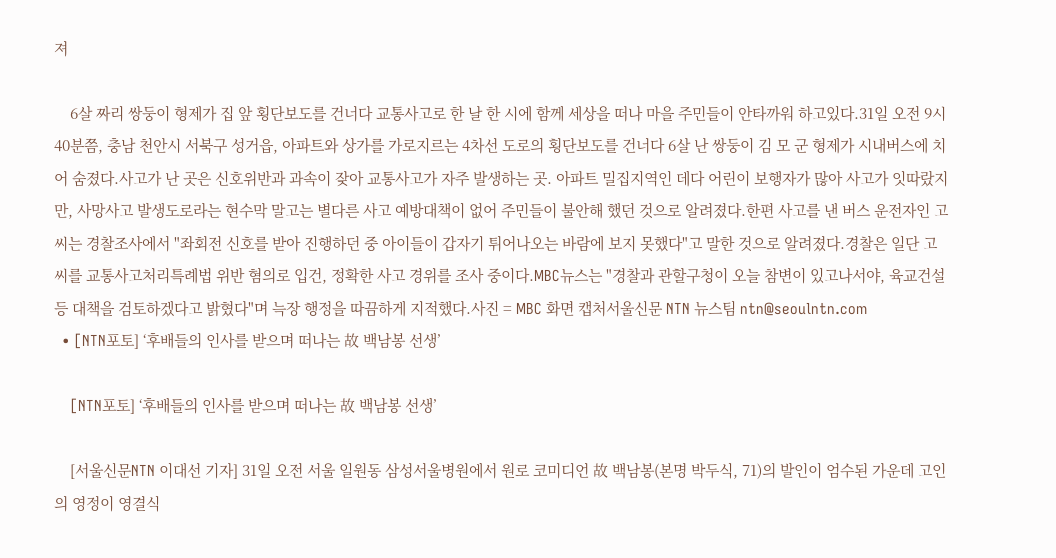져

    6살 짜리 쌍둥이 형제가 집 앞 횡단보도를 건너다 교통사고로 한 날 한 시에 함께 세상을 떠나 마을 주민들이 안타까워 하고있다.31일 오전 9시 40분쯤, 충남 천안시 서북구 성거읍, 아파트와 상가를 가로지르는 4차선 도로의 횡단보도를 건너다 6살 난 쌍둥이 김 모 군 형제가 시내버스에 치어 숨졌다.사고가 난 곳은 신호위반과 과속이 잦아 교통사고가 자주 발생하는 곳. 아파트 밀집지역인 데다 어린이 보행자가 많아 사고가 잇따랐지만, 사망사고 발생도로라는 현수막 말고는 별다른 사고 예방대책이 없어 주민들이 불안해 했던 것으로 알려졌다.한편 사고를 낸 버스 운전자인 고 씨는 경찰조사에서 "좌회전 신호를 받아 진행하던 중 아이들이 갑자기 튀어나오는 바람에 보지 못했다"고 말한 것으로 알려졌다.경찰은 일단 고 씨를 교통사고처리특례법 위반 혐의로 입건, 정확한 사고 경위를 조사 중이다.MBC뉴스는 "경찰과 관할구청이 오늘 참변이 있고나서야, 육교건설 등 대책을 검토하겠다고 밝혔다"며 늑장 행정을 따끔하게 지적했다.사진 = MBC 화면 캡처서울신문 NTN 뉴스팀 ntn@seoulntn.com
  • [NTN포토] ‘후배들의 인사를 받으며 떠나는 故 백남봉 선생’

    [NTN포토] ‘후배들의 인사를 받으며 떠나는 故 백남봉 선생’

    [서울신문NTN 이대선 기자] 31일 오전 서울 일원동 삼성서울병원에서 원로 코미디언 故 백남봉(본명 박두식, 71)의 발인이 엄수된 가운데 고인의 영정이 영결식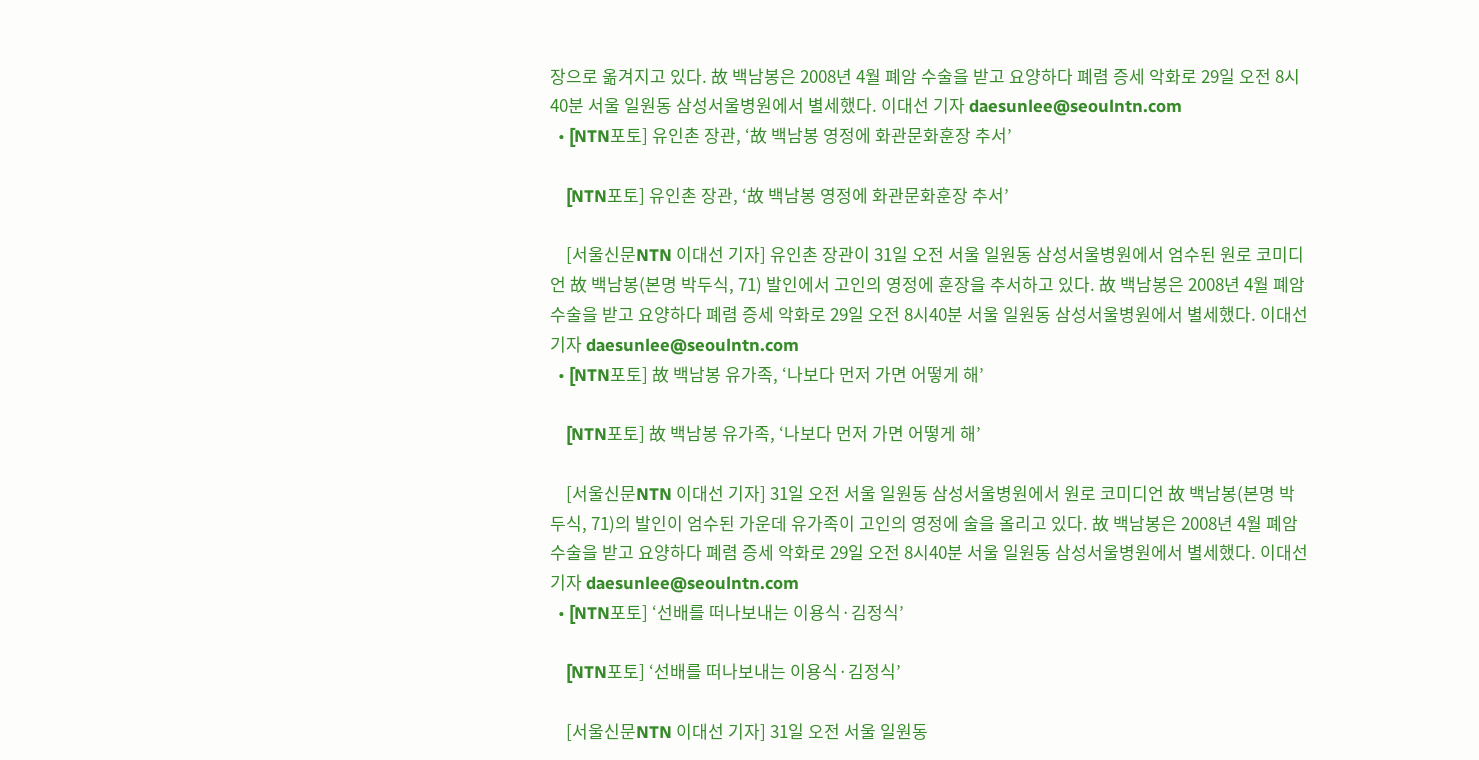장으로 옮겨지고 있다. 故 백남봉은 2008년 4월 폐암 수술을 받고 요양하다 폐렴 증세 악화로 29일 오전 8시40분 서울 일원동 삼성서울병원에서 별세했다. 이대선 기자 daesunlee@seoulntn.com
  • [NTN포토] 유인촌 장관, ‘故 백남봉 영정에 화관문화훈장 추서’

    [NTN포토] 유인촌 장관, ‘故 백남봉 영정에 화관문화훈장 추서’

    [서울신문NTN 이대선 기자] 유인촌 장관이 31일 오전 서울 일원동 삼성서울병원에서 엄수된 원로 코미디언 故 백남봉(본명 박두식, 71) 발인에서 고인의 영정에 훈장을 추서하고 있다. 故 백남봉은 2008년 4월 폐암 수술을 받고 요양하다 폐렴 증세 악화로 29일 오전 8시40분 서울 일원동 삼성서울병원에서 별세했다. 이대선 기자 daesunlee@seoulntn.com
  • [NTN포토] 故 백남봉 유가족, ‘나보다 먼저 가면 어떻게 해’

    [NTN포토] 故 백남봉 유가족, ‘나보다 먼저 가면 어떻게 해’

    [서울신문NTN 이대선 기자] 31일 오전 서울 일원동 삼성서울병원에서 원로 코미디언 故 백남봉(본명 박두식, 71)의 발인이 엄수된 가운데 유가족이 고인의 영정에 술을 올리고 있다. 故 백남봉은 2008년 4월 폐암 수술을 받고 요양하다 폐렴 증세 악화로 29일 오전 8시40분 서울 일원동 삼성서울병원에서 별세했다. 이대선 기자 daesunlee@seoulntn.com
  • [NTN포토] ‘선배를 떠나보내는 이용식·김정식’

    [NTN포토] ‘선배를 떠나보내는 이용식·김정식’

    [서울신문NTN 이대선 기자] 31일 오전 서울 일원동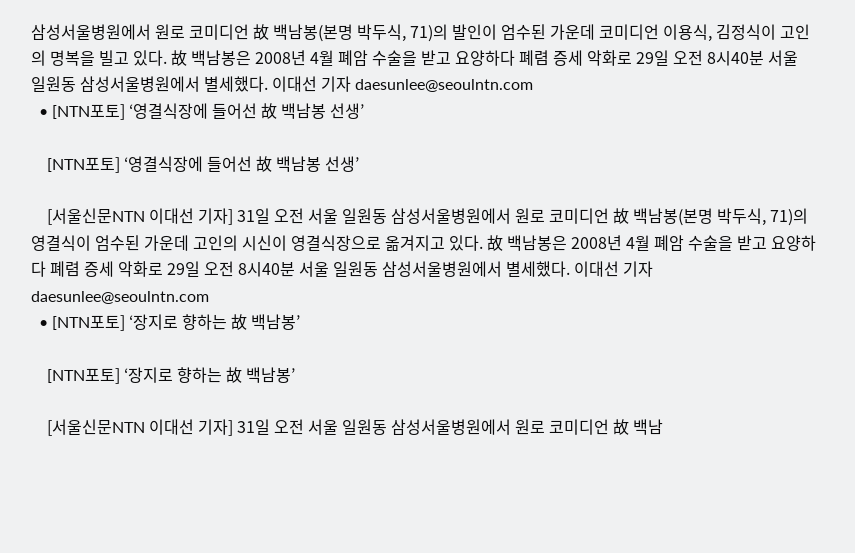삼성서울병원에서 원로 코미디언 故 백남봉(본명 박두식, 71)의 발인이 엄수된 가운데 코미디언 이용식, 김정식이 고인의 명복을 빌고 있다. 故 백남봉은 2008년 4월 폐암 수술을 받고 요양하다 폐렴 증세 악화로 29일 오전 8시40분 서울 일원동 삼성서울병원에서 별세했다. 이대선 기자 daesunlee@seoulntn.com
  • [NTN포토] ‘영결식장에 들어선 故 백남봉 선생’

    [NTN포토] ‘영결식장에 들어선 故 백남봉 선생’

    [서울신문NTN 이대선 기자] 31일 오전 서울 일원동 삼성서울병원에서 원로 코미디언 故 백남봉(본명 박두식, 71)의 영결식이 엄수된 가운데 고인의 시신이 영결식장으로 옮겨지고 있다. 故 백남봉은 2008년 4월 폐암 수술을 받고 요양하다 폐렴 증세 악화로 29일 오전 8시40분 서울 일원동 삼성서울병원에서 별세했다. 이대선 기자 daesunlee@seoulntn.com
  • [NTN포토] ‘장지로 향하는 故 백남봉’

    [NTN포토] ‘장지로 향하는 故 백남봉’

    [서울신문NTN 이대선 기자] 31일 오전 서울 일원동 삼성서울병원에서 원로 코미디언 故 백남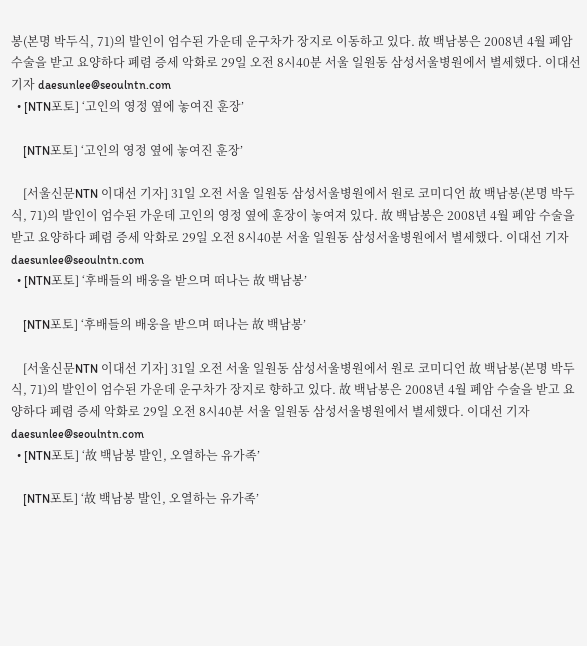봉(본명 박두식, 71)의 발인이 엄수된 가운데 운구차가 장지로 이동하고 있다. 故 백남봉은 2008년 4월 폐암 수술을 받고 요양하다 폐렴 증세 악화로 29일 오전 8시40분 서울 일원동 삼성서울병원에서 별세했다. 이대선 기자 daesunlee@seoulntn.com
  • [NTN포토] ‘고인의 영정 옆에 놓여진 훈장’

    [NTN포토] ‘고인의 영정 옆에 놓여진 훈장’

    [서울신문NTN 이대선 기자] 31일 오전 서울 일원동 삼성서울병원에서 원로 코미디언 故 백남봉(본명 박두식, 71)의 발인이 엄수된 가운데 고인의 영정 옆에 훈장이 놓여져 있다. 故 백남봉은 2008년 4월 폐암 수술을 받고 요양하다 폐렴 증세 악화로 29일 오전 8시40분 서울 일원동 삼성서울병원에서 별세했다. 이대선 기자 daesunlee@seoulntn.com
  • [NTN포토] ‘후배들의 배웅을 받으며 떠나는 故 백남봉’

    [NTN포토] ‘후배들의 배웅을 받으며 떠나는 故 백남봉’

    [서울신문NTN 이대선 기자] 31일 오전 서울 일원동 삼성서울병원에서 원로 코미디언 故 백남봉(본명 박두식, 71)의 발인이 엄수된 가운데 운구차가 장지로 향하고 있다. 故 백남봉은 2008년 4월 폐암 수술을 받고 요양하다 폐렴 증세 악화로 29일 오전 8시40분 서울 일원동 삼성서울병원에서 별세했다. 이대선 기자 daesunlee@seoulntn.com
  • [NTN포토] ‘故 백남봉 발인, 오열하는 유가족’

    [NTN포토] ‘故 백남봉 발인, 오열하는 유가족’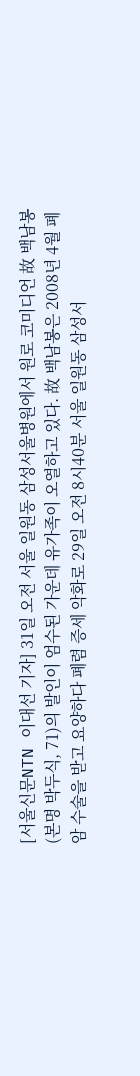[서울신문NTN 이대선 기자] 31일 오전 서울 일원동 삼성서울병원에서 원로 코미디언 故 백남봉(본명 박두식, 71)의 발인이 엄수된 가운데 유가족이 오열하고 있다. 故 백남봉은 2008년 4월 폐암 수술을 받고 요양하다 폐렴 증세 악화로 29일 오전 8시40분 서울 일원동 삼성서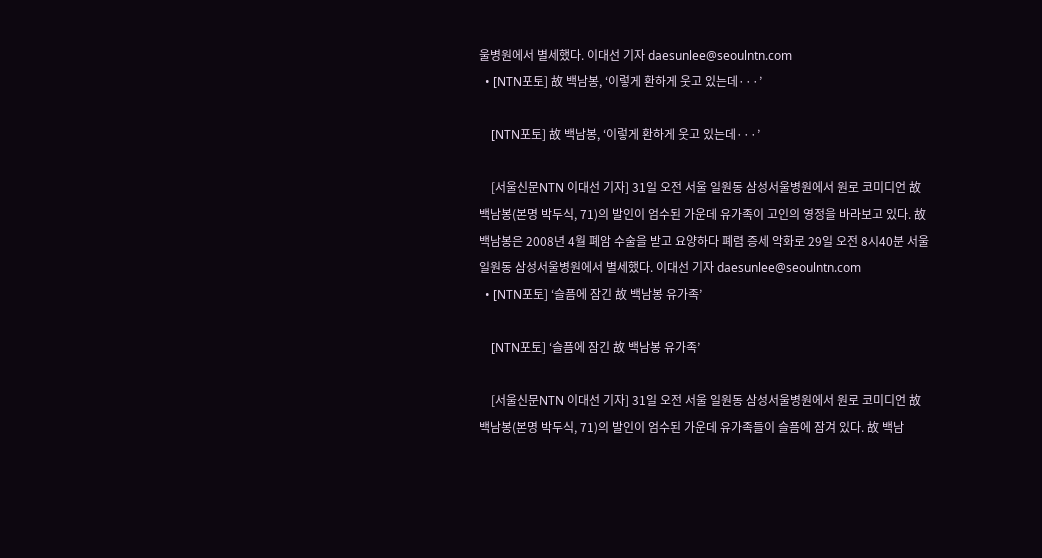울병원에서 별세했다. 이대선 기자 daesunlee@seoulntn.com
  • [NTN포토] 故 백남봉, ‘이렇게 환하게 웃고 있는데···’

    [NTN포토] 故 백남봉, ‘이렇게 환하게 웃고 있는데···’

    [서울신문NTN 이대선 기자] 31일 오전 서울 일원동 삼성서울병원에서 원로 코미디언 故 백남봉(본명 박두식, 71)의 발인이 엄수된 가운데 유가족이 고인의 영정을 바라보고 있다. 故 백남봉은 2008년 4월 폐암 수술을 받고 요양하다 폐렴 증세 악화로 29일 오전 8시40분 서울 일원동 삼성서울병원에서 별세했다. 이대선 기자 daesunlee@seoulntn.com
  • [NTN포토] ‘슬픔에 잠긴 故 백남봉 유가족’

    [NTN포토] ‘슬픔에 잠긴 故 백남봉 유가족’

    [서울신문NTN 이대선 기자] 31일 오전 서울 일원동 삼성서울병원에서 원로 코미디언 故 백남봉(본명 박두식, 71)의 발인이 엄수된 가운데 유가족들이 슬픔에 잠겨 있다. 故 백남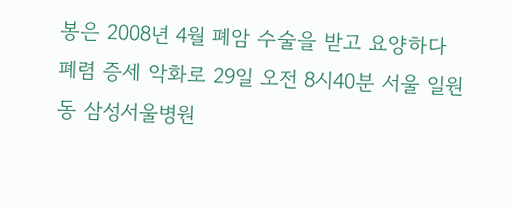봉은 2008년 4월 폐암 수술을 받고 요양하다 폐렴 증세 악화로 29일 오전 8시40분 서울 일원동 삼성서울병원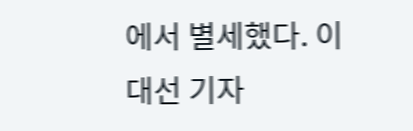에서 별세했다. 이대선 기자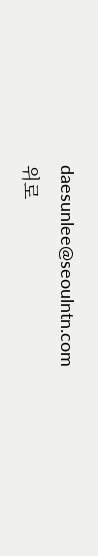daesunlee@seoulntn.com
위로